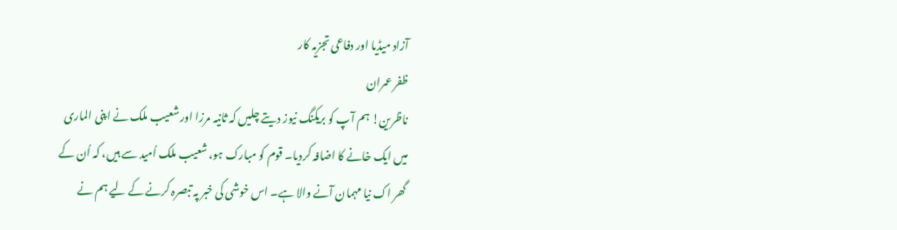آزاد میڈیا اور دفاعی تجزیہ کار
ظفر عمران
ناظرین! ہم آپ کو بریکنگ نیوز دیتے چلیں کہ ثانیہ مرزا اور شعیب ملک نے اپنی الماری میں ایک خانے کا اضافہ کردیا۔ قوم کو مبارک ہو، شعیب ملک اُمید سے ہیں، کہ اُن کے گھر اک نیا مہمان آنے والا ہے۔ اس خوشی کی خبر پہ تبصرہ کرنے کے لیے ہم نے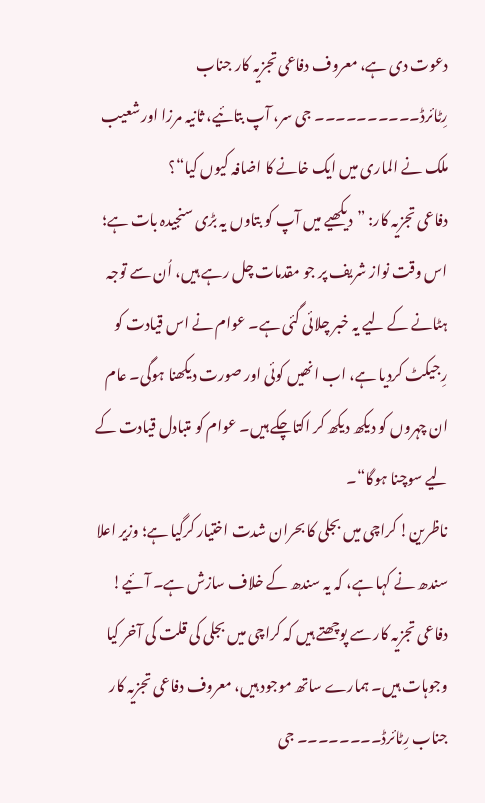دعوت دی ہے، معروف دفاعی تجزیہ کار جناب رِٹائرڈ۔۔۔۔۔۔۔۔۔۔ جی سر، آپ بتائیے، ثانیہ مرزا اور شعیب ملک نے الماری میں ایک خانے کا اضافہ کیوں کیا“؟
دفاعی تجزیہ کار: ”دیکھیے میں آپ کو بتاوں یہ بڑی سنجیدہ بات ہے؛ اس وقت نواز شریف پر جو مقدمات چل رہے ہیں، اُن سے توجہ ہٹانے کے لیے یہ خبر چلائی گئی ہے۔ عوام نے اس قیادت کو رِجیکٹ کردیا ہے، اب انھیں کوئی اور صورت دیکھنا ہوگی۔ عام ان چہروں کو دیکھ دیکھ کر اکتاچکے ہیں۔ عوام کو متبادل قیادت کے لیے سوچنا ہوگا“۔
ناظرین! کراچی میں بجلی کا بحران شدت اختیار کرگیا ہے؛ وزیر اعلا سندھ نے کہا ہے، کہ یہ سندھ کے خلاف سازش ہے۔ آئیے! دفاعی تجزیہ کار سے پوچھتے ہیں کہ کراچی میں بجلی کی قلت کی آخر کیا وجوہات ہیں۔ ہمارے ساتھ موجود ہیں، معروف دفاعی تجزیہ کار جناب رِٹائرڈ۔۔۔۔۔۔۔۔ جی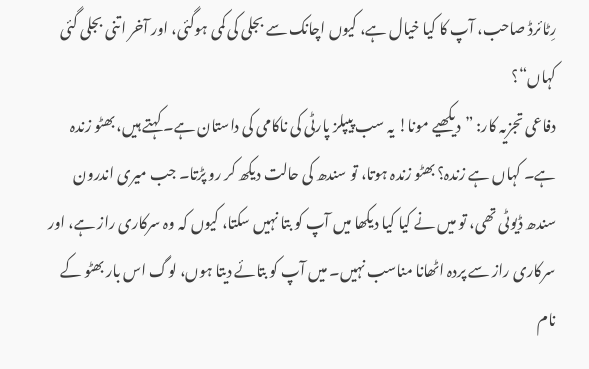رِٹائرڈ صاحب، آپ کا کیا خیال ہے، کیوں اچانک سے بجلی کی کمی ہوگئی، اور آخر اتنی بجلی گئی کہاں“؟
دفاعی تجزیہ کار: ”دیکھیے مونا! یہ سب پیپلز پارٹی کی ناکامی کی داستان ہے۔ کہتے ہیں، بھٹو زندہ ہے۔ کہاں ہے زندہ؟ بھٹو زندہ ہوتا، تو سندھ کی حالت دیکھ کر رو پڑتا۔ جب میری اندرون سندھ ڈیوٹی تھی، تو میں نے کیا کیا دیکھا میں آپ کو بتا نہیں سکتا، کیوں کہ وہ سرکاری راز ہے، اور سرکاری راز سے پردہ اٹھانا مناسب نہیں۔ میں آپ کو بتائے دیتا ہوں، لوگ اس بار بھٹو کے نام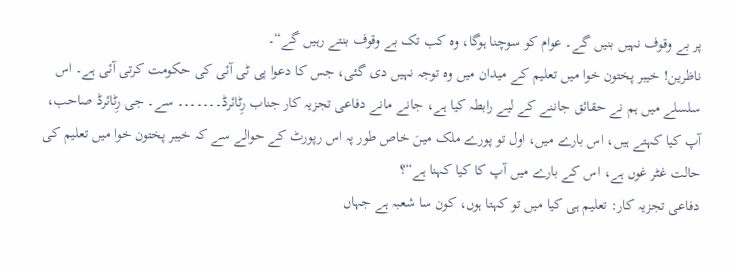پر بے وقوف نہیں بنیں گے۔ عوام کو سوچنا ہوگا، وہ کب تک بے وقوف بنتے رہیں گے“۔
ناظرین! خیبر پختون خوا میں تعلیم کے میدان میں وہ توجہ نہیں دی گئی، جس کا دعوا پی ٹی آئی کی حکومت کرتی آئی ہے۔ اس سلسلے میں ہم نے حقائق جاننے کے لیے رابطہ کیا ہے، جانے مانے دفاعی تجزیہ کار جناب رِٹائرڈ۔۔۔۔۔۔۔ سے۔ جی رِٹائرڈ صاحب، آپ کیا کہتے ہیں، اس بارے میں، اول تو پورے ملک میںَ خاص طور پہ اس رپورٹ کے حوالے سے کہ خیبر پختون خوا میں تعلیم کی حالت غٹر غوں ہے، اس کے بارے میں آپ کا کیا کہنا ہے“؟
دفاعی تجزیہ کار: تعلیم ہی کیا میں تو کہتا ہوں، کون سا شعبہ ہے جہاں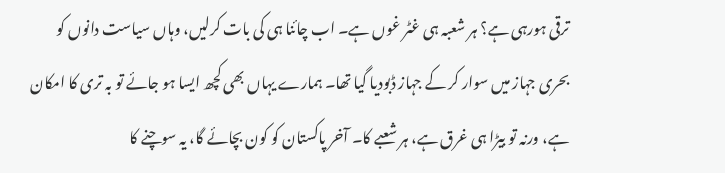ترقی ہورہی ہے؟ ہر شعبہ ہی غٹر غوں ہے۔ اب چائنا ہی کی بات کرلیں، وہاں سیاست دانوں کو بحری جہاز میں سوار کر کے جہاز ڈبودیا گیا تھا۔ ہمارے یہاں بھی کچھ ایسا ہو جائے تو بہ تری کا امکان ہے، ورنہ تو بیڑا ہی غرق ہے، ہر شعبے کا۔ آخر پاکستان کو کون بچائے گا، یہ سوچنے کا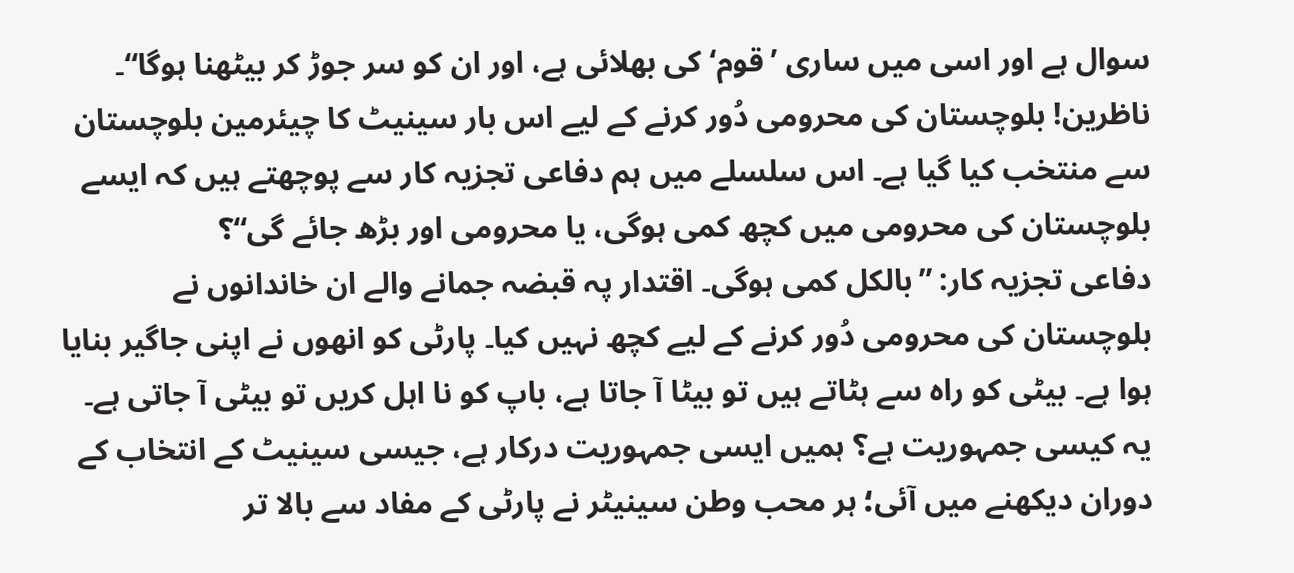سوال ہے اور اسی میں ساری ’قوم‘ کی بھلائی ہے، اور ان کو سر جوڑ کر بیٹھنا ہوگا“۔
ناظرین! بلوچستان کی محرومی دُور کرنے کے لیے اس بار سینیٹ کا چیئرمین بلوچستان سے منتخب کیا گیا ہے۔ اس سلسلے میں ہم دفاعی تجزیہ کار سے پوچھتے ہیں کہ ایسے بلوچستان کی محرومی میں کچھ کمی ہوگی، یا محرومی اور بڑھ جائے گی“؟
دفاعی تجزیہ کار: ”بالکل کمی ہوگی۔ اقتدار پہ قبضہ جمانے والے ان خاندانوں نے بلوچستان کی محرومی دُور کرنے کے لیے کچھ نہیں کیا۔ پارٹی کو انھوں نے اپنی جاگیر بنایا ہوا ہے۔ بیٹی کو راہ سے ہٹاتے ہیں تو بیٹا آ جاتا ہے، باپ کو نا اہل کریں تو بیٹی آ جاتی ہے۔ یہ کیسی جمہوریت ہے؟ ہمیں ایسی جمہوریت درکار ہے، جیسی سینیٹ کے انتخاب کے دوران دیکھنے میں آئی؛ ہر محب وطن سینیٹر نے پارٹی کے مفاد سے بالا تر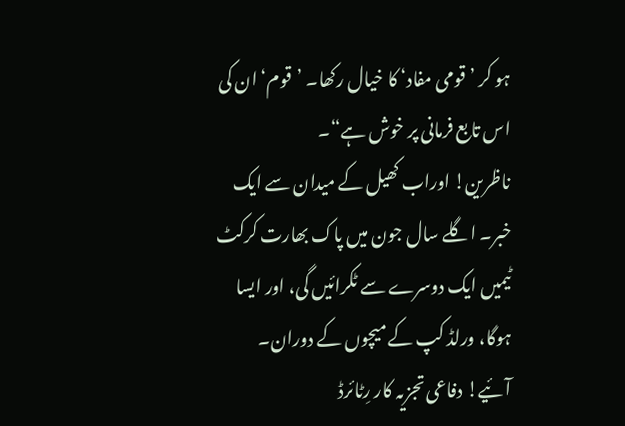ہو کر ’قومی مفاد‘ کا خیال رکھا۔ ’قوم‘ ان کی اس تابع فرمانی پر خوش ہے“۔
ناظرین! اوراب کھیل کے میدان سے ایک خبر۔ اگلے سال جون میں پاک بھارت کرکٹ ٹیمیں ایک دوسرے سے ٹکرائیں گی، اور ایسا ہوگا، ورلڈ کپ کے میچوں کے دوران۔ آئیے! دفاعی تجزیہ کار رِٹائرڈ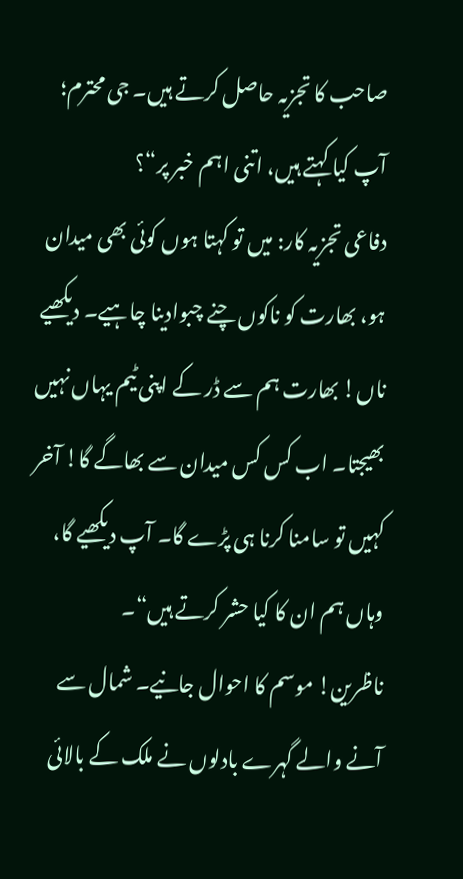صاحب کا تجزیہ حاصل کرتے ہیں۔ جی محترم؛ آپ کیا کہتے ہیں، اتنی اہم خبر پر“؟
دفاعی تجزیہ کار: میں تو کہتا ہوں کوئی بھی میدان ہو، بھارت کو ناکوں چنے چبوادینا چاہیے۔ دیکھیے ناں! بھارت ہم سے ڈر کے اپنی ٹیم یہاں نہیں بھیجتا۔ اب کس کس میدان سے بھاگے گا! آخر کہیں تو سامنا کرنا ہی پڑے گا۔ آپ دیکھیے گا، وہاں ہم ان کا کیا حشر کرتے ہیں“۔
ناظرین! موسم کا احوال جانیے۔ شمال سے آنے والے گہرے بادلوں نے ملک کے بالائی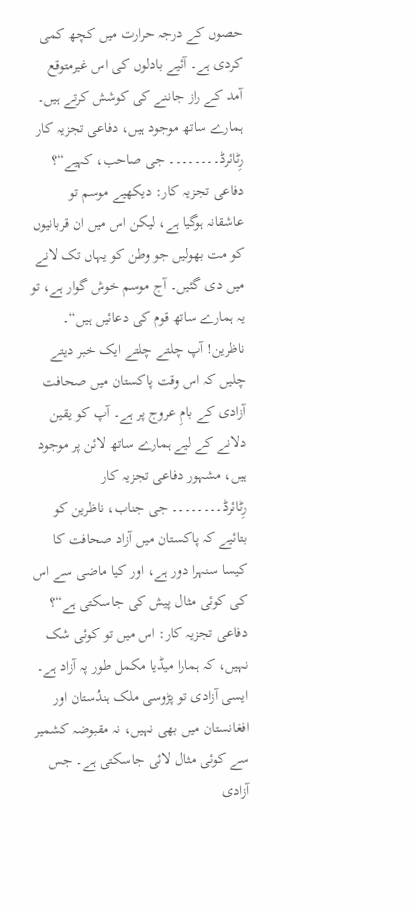حصوں کے درجہ حرارت میں کچھ کمی کردی ہے۔ آئیے بادلوں کی اس غیرمتوقع آمد کے راز جاننے کی کوشش کرتے ہیں۔ ہمارے ساتھ موجود ہیں، دفاعی تجزیہ کار رِٹائرڈ۔۔۔۔۔۔۔۔ جی صاحب، کہیے“؟
دفاعی تجزیہ کار: دیکھیے موسم تو عاشقانہ ہوگیا ہے، لیکن اس میں ان قربانیوں کو مت بھولیں جو وطن کو یہاں تک لانے میں دی گئیں۔ آج موسم خوش گوار ہے، تو یہ ہمارے ساتھ قوم کی دعائیں ہیں“۔
ناظرین! آپ چلتے چلتے ایک خبر دیتے چلیں کہ اس وقت پاکستان میں صحافت آزادی کے بامِ عروج پر ہے۔ آپ کو یقین دلانے کے لیے ہمارے ساتھ لائن پر موجود ہیں، مشہور دفاعی تجزیہ کار رِٹائرڈ۔۔۔۔۔۔۔۔ جی جناب، ناظرین کو بتائیے کہ پاکستان میں آزاد صحافت کا کیسا سنہرا دور ہے، اور کیا ماضی سے اس کی کوئی مثال پیش کی جاسکتی ہے“؟
دفاعی تجزیہ کار: اس میں تو کوئی شک نہیں، کہ ہمارا میڈیا مکمل طور پہ آزاد ہے۔ ایسی آزادی تو پڑوسی ملک ہندُستان اور افغانستان میں بھی نہیں، نہ مقبوضہ کشمیر سے کوئی مثال لائی جاسکتی ہے۔ جس آزادی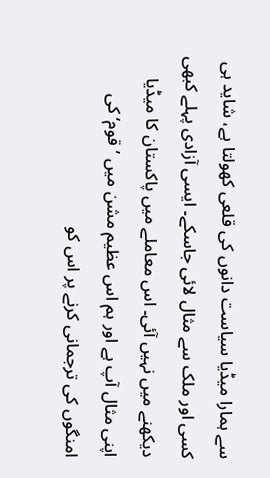سے ہمارا میڈیا سیاست دانوں کی قلعی کھولتا ہے، شاید ہی کسی اور ملک سے مثال لائی جاسکے۔ ایسی آزادی پہلے کبھی دیکھنے میں نہیں آئی۔ اس معاملے میں پاکستان کا میڈیا اپنی مثال آپ ہے اور ہم اس عظیم مشن میں ’قوم‘ کی امنگوں کی ترجمانی کرنے پر اس کو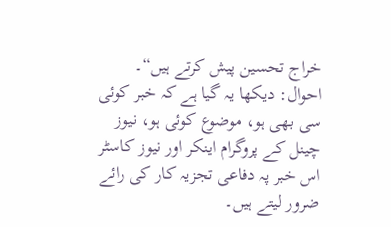خراج تحسین پیش کرتے ہیں“۔
احوال: دیکھا یہ گیا ہے کہ خبر کوئی سی بھی ہو، موضوع کوئی ہو، نیوز چینل کے پروگرام اینکر اور نیوز کاسٹر اس خبر پہ دفاعی تجزیہ کار کی رائے ضرور لیتے ہیں۔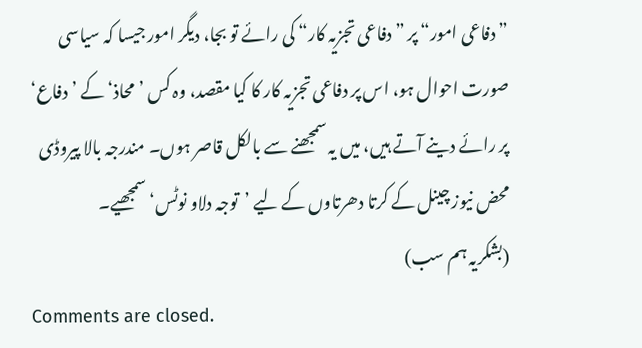”دفاعی امور“ پر ”دفاعی تجزیہ کار“ کی رائے تو بجا، دیگر امور جیسا کہ سیاسی صورت احوال ہو، اس پر دفاعی تجزیہ کار کا کیا مقصد، وہ کس ’محاذ‘ کے ’دفاع‘ پر رائے دینے آتے ہیں، میں یہ سمجھنے سے بالکل قاصر ہوں۔ مندرجہ بالا پیروڈی محض نیوز چینل کے کرتا دھرتاوں کے لیے ’توجہ دلاو نوٹس‘ سمجھیے۔
(بشکریہ ہم سب)
Comments are closed.